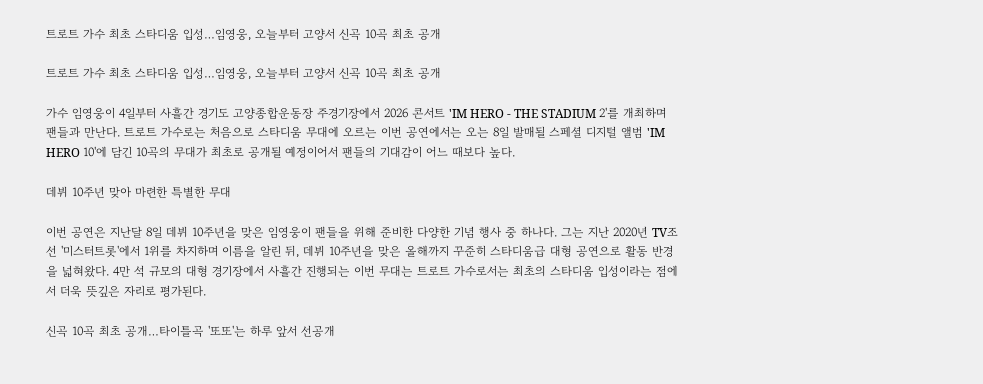트로트 가수 최초 스타디움 입성…임영웅, 오늘부터 고양서 신곡 10곡 최초 공개

트로트 가수 최초 스타디움 입성…임영웅, 오늘부터 고양서 신곡 10곡 최초 공개

가수 임영웅이 4일부터 사흘간 경기도 고양종합운동장 주경기장에서 2026 콘서트 'IM HERO - THE STADIUM 2'를 개최하며 팬들과 만난다. 트로트 가수로는 처음으로 스타디움 무대에 오르는 이번 공연에서는 오는 8일 발매될 스페셜 디지털 앨범 'IM HERO 10'에 담긴 10곡의 무대가 최초로 공개될 예정이어서 팬들의 기대감이 어느 때보다 높다.

데뷔 10주년 맞아 마련한 특별한 무대

이번 공연은 지난달 8일 데뷔 10주년을 맞은 임영웅이 팬들을 위해 준비한 다양한 기념 행사 중 하나다. 그는 지난 2020년 TV조선 '미스터트롯'에서 1위를 차지하며 이름을 알린 뒤, 데뷔 10주년을 맞은 올해까지 꾸준히 스타디움급 대형 공연으로 활동 반경을 넓혀왔다. 4만 석 규모의 대형 경기장에서 사흘간 진행되는 이번 무대는 트로트 가수로서는 최초의 스타디움 입성이라는 점에서 더욱 뜻깊은 자리로 평가된다.

신곡 10곡 최초 공개…타이틀곡 '또또'는 하루 앞서 선공개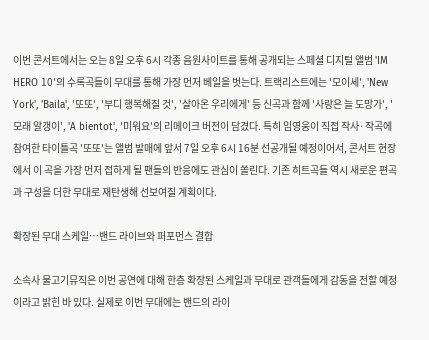이번 콘서트에서는 오는 8일 오후 6시 각종 음원사이트를 통해 공개되는 스페셜 디지털 앨범 'IM HERO 10'의 수록곡들이 무대를 통해 가장 먼저 베일을 벗는다. 트랙리스트에는 '모이세', 'New York', 'Baila', '또또', '부디 행복해질 것', '살아온 우리에게' 등 신곡과 함께 '사랑은 늘 도망가', '모래 알갱이', 'A bientot', '미워요'의 리메이크 버전이 담겼다. 특히 임영웅이 직접 작사·작곡에 참여한 타이틀곡 '또또'는 앨범 발매에 앞서 7일 오후 6시 16분 선공개될 예정이어서, 콘서트 현장에서 이 곡을 가장 먼저 접하게 될 팬들의 반응에도 관심이 쏠린다. 기존 히트곡들 역시 새로운 편곡과 구성을 더한 무대로 재탄생해 선보여질 계획이다.

확장된 무대 스케일…밴드 라이브와 퍼포먼스 결합

소속사 물고기뮤직은 이번 공연에 대해 한층 확장된 스케일과 무대로 관객들에게 감동을 전할 예정이라고 밝힌 바 있다. 실제로 이번 무대에는 밴드의 라이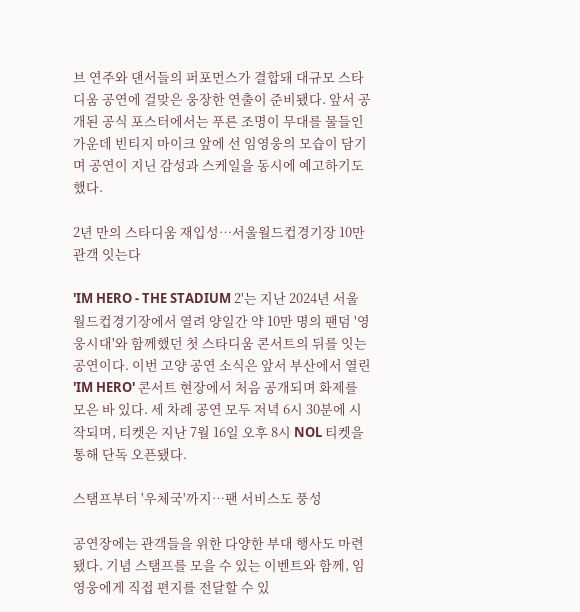브 연주와 댄서들의 퍼포먼스가 결합돼 대규모 스타디움 공연에 걸맞은 웅장한 연출이 준비됐다. 앞서 공개된 공식 포스터에서는 푸른 조명이 무대를 물들인 가운데 빈티지 마이크 앞에 선 임영웅의 모습이 담기며 공연이 지닌 감성과 스케일을 동시에 예고하기도 했다.

2년 만의 스타디움 재입성…서울월드컵경기장 10만 관객 잇는다

'IM HERO - THE STADIUM 2'는 지난 2024년 서울월드컵경기장에서 열려 양일간 약 10만 명의 팬덤 '영웅시대'와 함께했던 첫 스타디움 콘서트의 뒤를 잇는 공연이다. 이번 고양 공연 소식은 앞서 부산에서 열린 'IM HERO' 콘서트 현장에서 처음 공개되며 화제를 모은 바 있다. 세 차례 공연 모두 저녁 6시 30분에 시작되며, 티켓은 지난 7월 16일 오후 8시 NOL 티켓을 통해 단독 오픈됐다.

스탬프부터 '우체국'까지…팬 서비스도 풍성

공연장에는 관객들을 위한 다양한 부대 행사도 마련됐다. 기념 스탬프를 모을 수 있는 이벤트와 함께, 임영웅에게 직접 편지를 전달할 수 있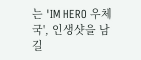는 'IM HERO 우체국', 인생샷을 남길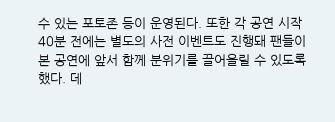수 있는 포토존 등이 운영된다. 또한 각 공연 시작 40분 전에는 별도의 사전 이벤트도 진행돼 팬들이 본 공연에 앞서 함께 분위기를 끌어올릴 수 있도록 했다. 데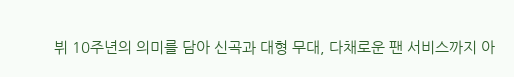뷔 10주년의 의미를 담아 신곡과 대형 무대, 다채로운 팬 서비스까지 아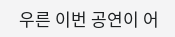우른 이번 공연이 어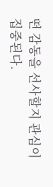떤 감동을 선사할지 관심이 집중된다.